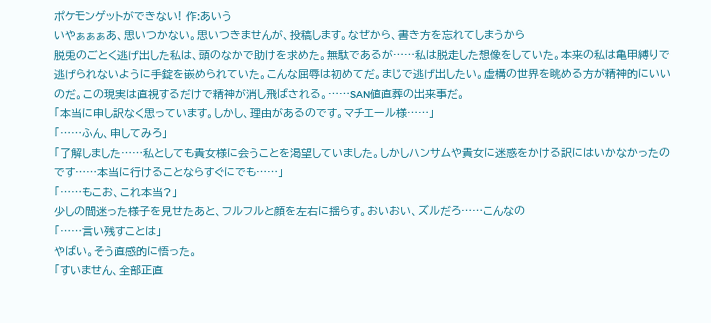ポケモンゲットができない! 作:あいう
いやぁぁぁあ、思いつかない。思いつきませんが、投稿します。なぜから、書き方を忘れてしまうから
脱兎のごとく逃げ出した私は、頭のなかで助けを求めた。無駄であるが……私は脱走した想像をしていた。本来の私は亀甲縛りで逃げられないように手錠を嵌められていた。こんな屈辱は初めてだ。まじで逃げ出したい。虚構の世界を眺める方が精神的にいいのだ。この現実は直視するだけで精神が消し飛ばされる。……SAN値直葬の出来事だ。
「本当に申し訳なく思っています。しかし、理由があるのです。マチエール様……」
「……ふん、申してみろ」
「了解しました……私としても貴女様に会うことを渇望していました。しかしハンサムや貴女に迷惑をかける訳にはいかなかったのです……本当に行けることならすぐにでも……」
「……もこお、これ本当?」
少しの間迷った様子を見せたあと、フルフルと顔を左右に揺らす。おいおい、ズルだろ……こんなの
「……言い残すことは」
やばい。そう直感的に悟った。
「すいません、全部正直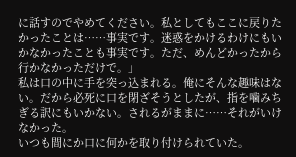に話すのでやめてください。私としてもここに戻りたかったことは……事実です。迷惑をかけるわけにもいかなかったことも事実です。ただ、めんどかったから行かなかっただけで。」
私は口の中に手を突っ込まれる。俺にそんな趣味はない。だから必死に口を閉ざそうとしたが、指を噛みちぎる訳にもいかない。されるがままに……それがいけなかった。
いつも間にか口に何かを取り付けられていた。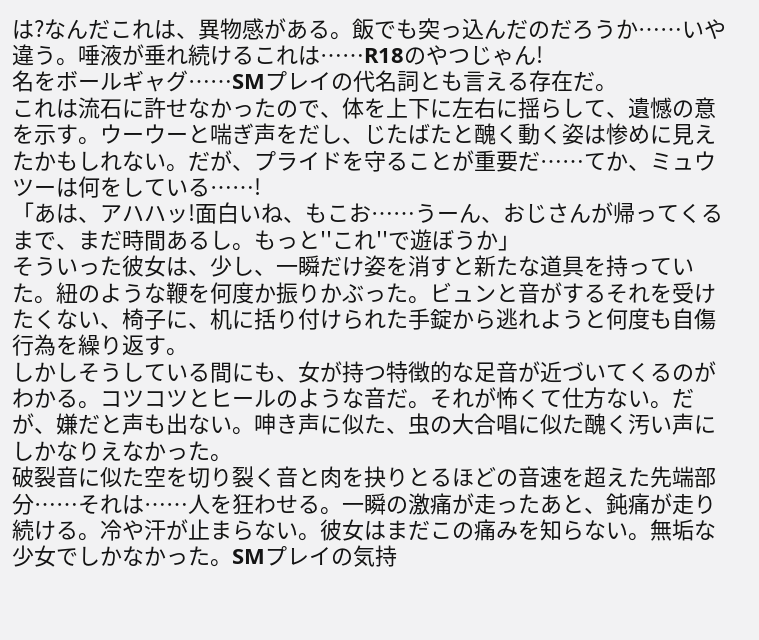は?なんだこれは、異物感がある。飯でも突っ込んだのだろうか……いや違う。唾液が垂れ続けるこれは……R18のやつじゃん!
名をボールギャグ……SMプレイの代名詞とも言える存在だ。
これは流石に許せなかったので、体を上下に左右に揺らして、遺憾の意を示す。ウーウーと喘ぎ声をだし、じたばたと醜く動く姿は惨めに見えたかもしれない。だが、プライドを守ることが重要だ……てか、ミュウツーは何をしている……!
「あは、アハハッ!面白いね、もこお……うーん、おじさんが帰ってくるまで、まだ時間あるし。もっと''これ''で遊ぼうか」
そういった彼女は、少し、一瞬だけ姿を消すと新たな道具を持っていた。紐のような鞭を何度か振りかぶった。ビュンと音がするそれを受けたくない、椅子に、机に括り付けられた手錠から逃れようと何度も自傷行為を繰り返す。
しかしそうしている間にも、女が持つ特徴的な足音が近づいてくるのがわかる。コツコツとヒールのような音だ。それが怖くて仕方ない。だが、嫌だと声も出ない。呻き声に似た、虫の大合唱に似た醜く汚い声にしかなりえなかった。
破裂音に似た空を切り裂く音と肉を抉りとるほどの音速を超えた先端部分……それは……人を狂わせる。一瞬の激痛が走ったあと、鈍痛が走り続ける。冷や汗が止まらない。彼女はまだこの痛みを知らない。無垢な少女でしかなかった。SMプレイの気持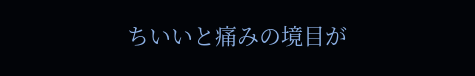ちいいと痛みの境目が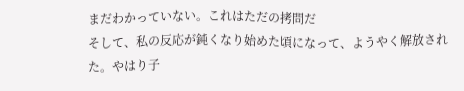まだわかっていない。これはただの拷問だ
そして、私の反応が鈍くなり始めた頃になって、ようやく解放された。やはり子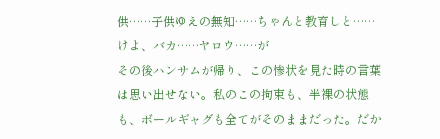供……子供ゆえの無知……ちゃんと教育しと……けよ、バカ……ヤロウ……が
その後ハンサムが帰り、この惨状を見た時の言葉は思い出せない。私のこの拘束も、半裸の状態も、ボールギャグも全てがそのままだった。だか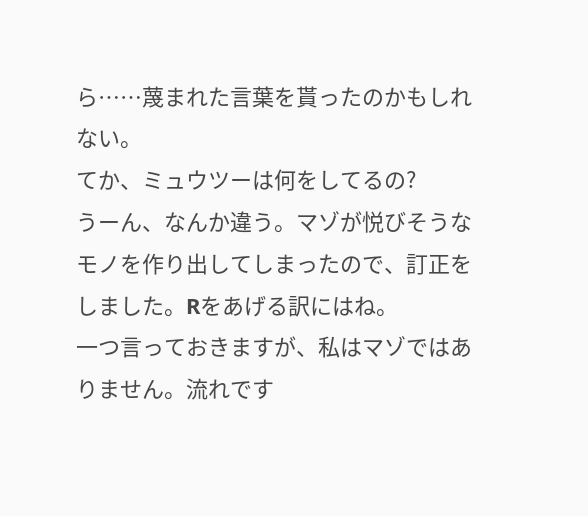ら……蔑まれた言葉を貰ったのかもしれない。
てか、ミュウツーは何をしてるの?
うーん、なんか違う。マゾが悦びそうなモノを作り出してしまったので、訂正をしました。Rをあげる訳にはね。
一つ言っておきますが、私はマゾではありません。流れです